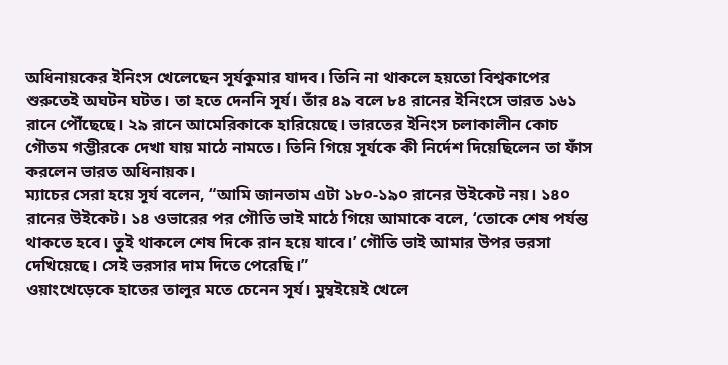অধিনায়কের ইনিংস খেলেছেন সূর্যকুমার যাদব। তিনি না থাকলে হয়তো বিশ্বকাপের শুরুতেই অঘটন ঘটত। তা হতে দেননি সূর্য। তাঁর ৪৯ বলে ৮৪ রানের ইনিংসে ভারত ১৬১ রানে পৌঁছেছে। ২৯ রানে আমেরিকাকে হারিয়েছে। ভারতের ইনিংস চলাকালীন কোচ গৌতম গম্ভীরকে দেখা যায় মাঠে নামতে। তিনি গিয়ে সূর্যকে কী নির্দেশ দিয়েছিলেন তা ফাঁস করলেন ভারত অধিনায়ক।
ম্যাচের সেরা হয়ে সূর্য বলেন, “আমি জানতাম এটা ১৮০-১৯০ রানের উইকেট নয়। ১৪০ রানের উইকেট। ১৪ ওভারের পর গৌতি ভাই মাঠে গিয়ে আমাকে বলে, ‘তোকে শেষ পর্যন্ত থাকতে হবে। তুই থাকলে শেষ দিকে রান হয়ে যাবে।’ গৌতি ভাই আমার উপর ভরসা দেখিয়েছে। সেই ভরসার দাম দিতে পেরেছি।”
ওয়াংখেড়েকে হাতের তালুর মতে চেনেন সূর্য। মুম্বইয়েই খেলে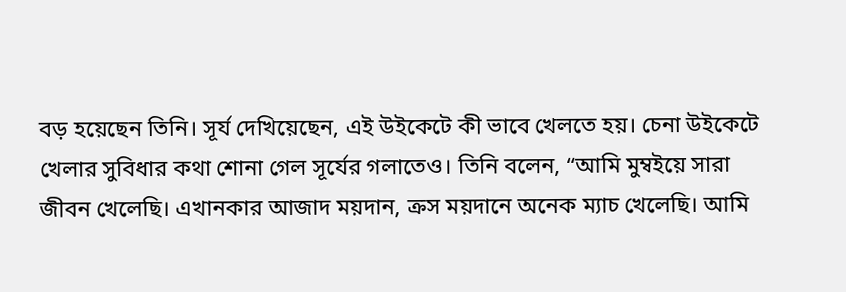বড় হয়েছেন তিনি। সূর্য দেখিয়েছেন, এই উইকেটে কী ভাবে খেলতে হয়। চেনা উইকেটে খেলার সুবিধার কথা শোনা গেল সূর্যের গলাতেও। তিনি বলেন, “আমি মুম্বইয়ে সারা জীবন খেলেছি। এখানকার আজাদ ময়দান, ক্রস ময়দানে অনেক ম্যাচ খেলেছি। আমি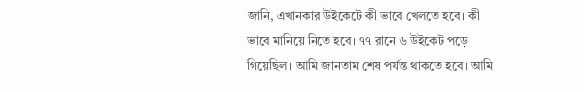জানি, এখানকার উইকেটে কী ভাবে খেলতে হবে। কী ভাবে মানিয়ে নিতে হবে। ৭৭ রানে ৬ উইকেট পড়ে গিয়েছিল। আমি জানতাম শেষ পর্যন্ত থাকতে হবে। আমি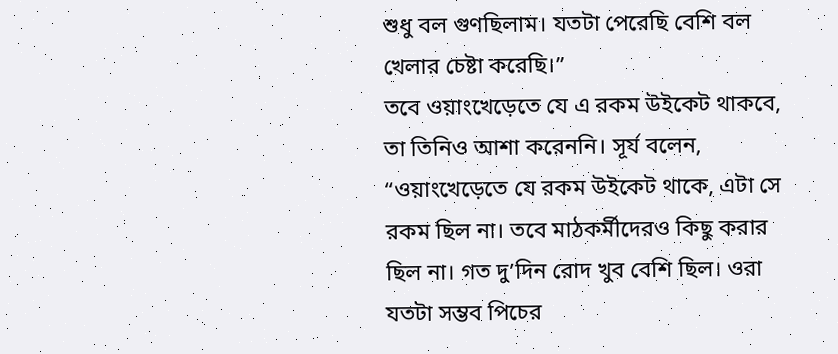শুধু বল গুণছিলাম। যতটা পেরেছি বেশি বল খেলার চেষ্টা করেছি।”
তবে ওয়াংখেড়েতে যে এ রকম উইকেট থাকবে, তা তিনিও আশা করেননি। সূর্য বলেন, “ওয়াংখেড়েতে যে রকম উইকেট থাকে, এটা সে রকম ছিল না। তবে মাঠকর্মীদেরও কিছু করার ছিল না। গত দু’দিন রোদ খুব বেশি ছিল। ওরা যতটা সম্ভব পিচের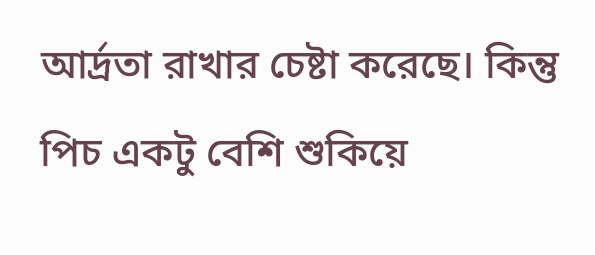আর্দ্রতা রাখার চেষ্টা করেছে। কিন্তু পিচ একটু বেশি শুকিয়ে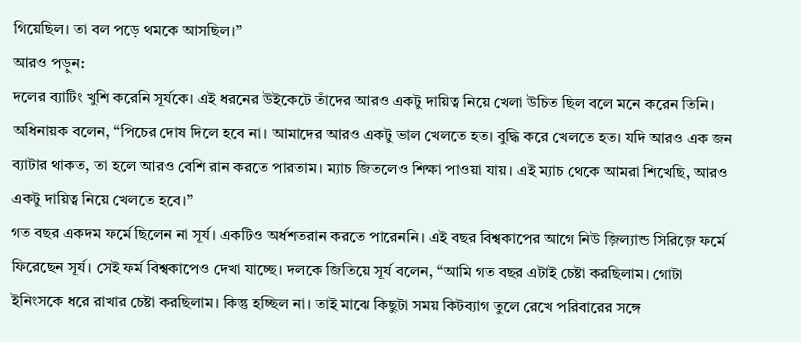গিয়েছিল। তা বল পড়ে থমকে আসছিল।”
আরও পড়ুন:
দলের ব্যাটিং খুশি করেনি সূর্যকে। এই ধরনের উইকেটে তাঁদের আরও একটু দায়িত্ব নিয়ে খেলা উচিত ছিল বলে মনে করেন তিনি। অধিনায়ক বলেন, “পিচের দোষ দিলে হবে না। আমাদের আরও একটু ভাল খেলতে হত। বুদ্ধি করে খেলতে হত। যদি আরও এক জন ব্যাটার থাকত, তা হলে আরও বেশি রান করতে পারতাম। ম্যাচ জিতলেও শিক্ষা পাওয়া যায়। এই ম্যাচ থেকে আমরা শিখেছি, আরও একটু দায়িত্ব নিয়ে খেলতে হবে।”
গত বছর একদম ফর্মে ছিলেন না সূর্য। একটিও অর্ধশতরান করতে পারেননি। এই বছর বিশ্বকাপের আগে নিউ জ়িল্যান্ড সিরিজ়ে ফর্মে ফিরেছেন সূর্য। সেই ফর্ম বিশ্বকাপেও দেখা যাচ্ছে। দলকে জিতিয়ে সূর্য বলেন, “আমি গত বছর এটাই চেষ্টা করছিলাম। গোটা ইনিংসকে ধরে রাখার চেষ্টা করছিলাম। কিন্তু হচ্ছিল না। তাই মাঝে কিছুটা সময় কিটব্যাগ তুলে রেখে পরিবারের সঙ্গে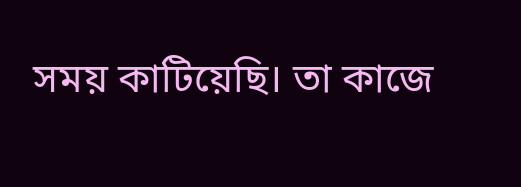সময় কাটিয়েছি। তা কাজে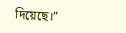দিয়েছে।”